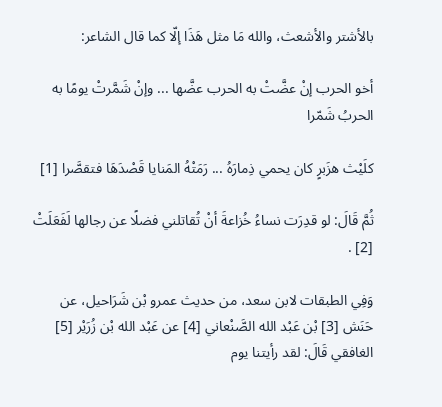بالأشتر والأشعث، والله مَا مثل هَذَا إلّا كما قال الشاعر:

أخو الحرب إنْ عضَّتْ به الحرب عضَّها ... وإنْ شَمَّرتْ يومًا به الحربُ شَمّرا

كلَيْث هزَبرٍ كان يحمي ذِمارَهُ ... رَمَتْهُ المَنايا قَصْدَهَا فتقصَّرا [1]

ثُمَّ قَالَ: لو قدِرَت نساءُ خُزاعةَ أنْ تُقاتلني فضلًا عن رجالها لَفَعَلَتْ [2] .

وَفِي الطبقات لابن سعد، من حديث عمرو بْن شَرَاحيل، عن حَنَش [3] بْن عَبْد الله الصَّنْعاني [4] عن عَبْد الله بْن زُرَيْر [5] الغافقي قَالَ: لقد رأيتنا يوم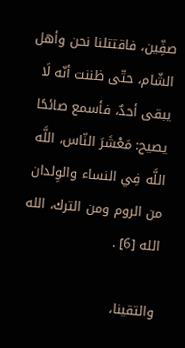صفِّين، فاقتتلنا نحن وأهل الشّام، حتّى ظننت أنّه لَا يبقى أحدٌ، فأسمع صائحًا يصيح: مَعْشَرَ النّاس، اللَّه اللَّه فِي النساء والوِلدان من الروم ومن الترك، الله الله [6] .

والتقينا،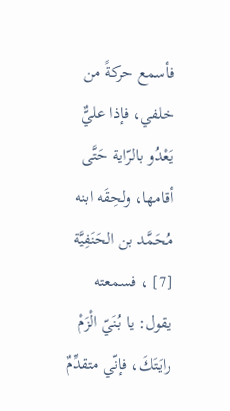فأسمع حركةً من خلفي، فإذا عليٌّ يَعْدُو بالرّاية حَتَّى أقامها، ولحِقَه ابنه مُحَمَّد بن الحَنَفِيَّة [7] ، فسمعته يقول: يا بُنَيّ الْزَمْ رايَتَكَ، فإنّي متقدِّمٌ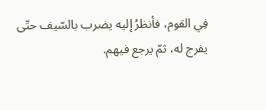فِي القوم، فأنظرُ إليه يضرب بالسّيف حتّى يفرج له، ثمّ يرجع فيهم.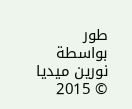طور بواسطة نورين ميديا © 2015